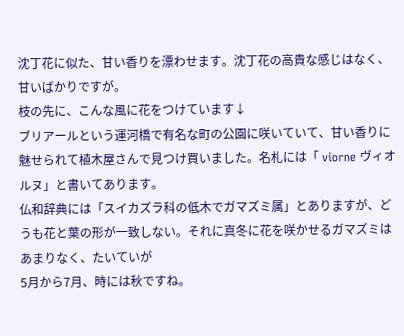沈丁花に似た、甘い香りを漂わせます。沈丁花の高貴な感じはなく、甘いばかりですが。
枝の先に、こんな風に花をつけています↓
ブリアールという運河橋で有名な町の公園に咲いていて、甘い香りに魅せられて植木屋さんで見つけ買いました。名札には「 viorne ヴィオルヌ」と書いてあります。
仏和辞典には「スイカズラ科の低木でガマズミ属」とありますが、どうも花と葉の形が一致しない。それに真冬に花を咲かせるガマズミはあまりなく、たいていが
5月から7月、時には秋ですね。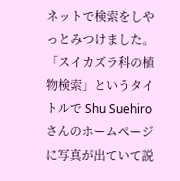ネットで検索をしやっとみつけました。
「スイカズラ科の植物検索」というタイトルで Shu Suehiro さんのホームページに写真が出ていて説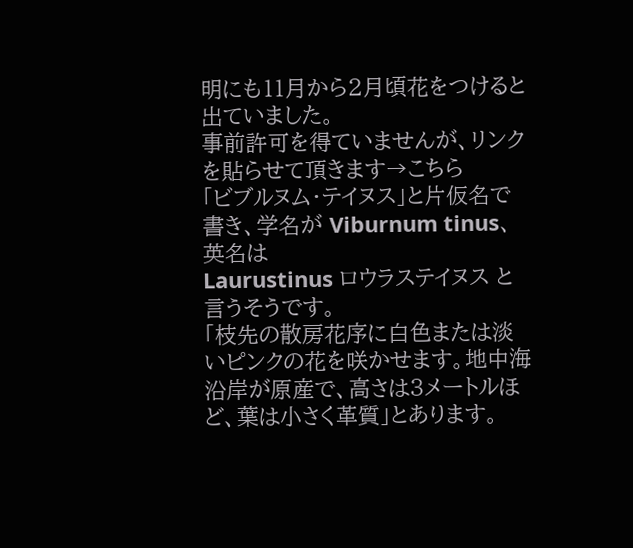明にも11月から2月頃花をつけると出ていました。
事前許可を得ていませんが、リンクを貼らせて頂きます→こちら
「ビブルヌム・テイヌス」と片仮名で書き、学名が Viburnum tinus、英名は
Laurustinus ロウラステイヌス と言うそうです。
「枝先の散房花序に白色または淡いピンクの花を咲かせます。地中海沿岸が原産で、高さは3メートルほど、葉は小さく革質」とあります。